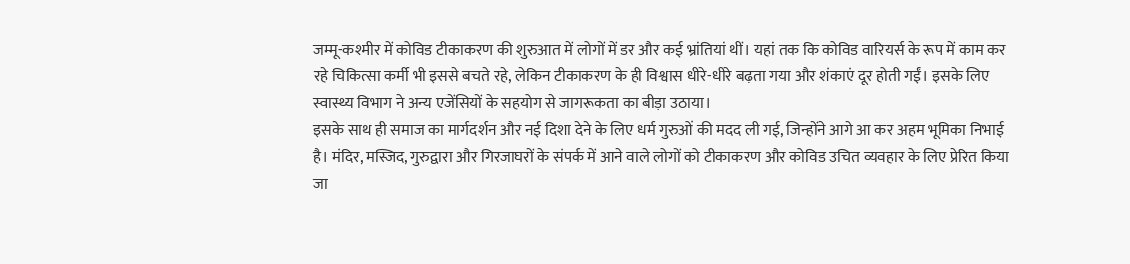जम्मू-कश्मीर में कोविड टीकाकरण की शुरुआत में लोगों में डर और कई भ्रांतियां थीं। यहां तक कि कोविड वारियर्स के रूप में काम कर रहे चिकित्सा कर्मी भी इससे बचते रहे, लेकिन टीकाकरण के ही विश्वास धीरे-धीरे बढ़ता गया और शंकाएं दूर होती गईं। इसके लिए स्वास्थ्य विभाग ने अन्य एजेंसियों के सहयोग से जागरूकता का बीड़ा उठाया।
इसके साथ ही समाज का मार्गदर्शन और नई दिशा देने के लिए धर्म गुरुओं की मदद ली गई, जिन्होंने आगे आ कर अहम भूमिका निभाई है। मंदिर, मस्जिद, गुरुद्वारा और गिरजाघरों के संपर्क में आने वाले लोगों को टीकाकरण और कोविड उचित व्यवहार के लिए प्रेरित किया जा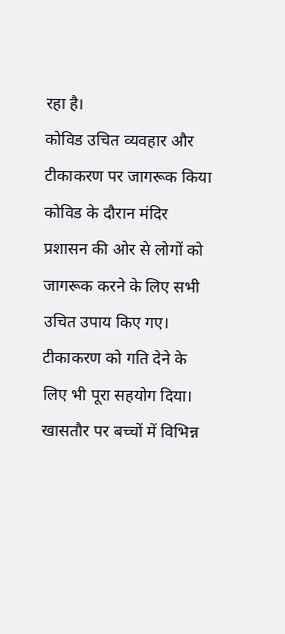रहा है।
कोविड उचित व्यवहार और टीकाकरण पर जागरूक किया
कोविड के दौरान मंदिर प्रशासन की ओर से लोगों को जागरूक करने के लिए सभी उचित उपाय किए गए। टीकाकरण को गति देने के लिए भी पूरा सहयोग दिया। खासतौर पर बच्चों में विभिन्न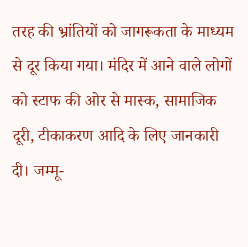तरह की भ्रांतियों को जागरूकता के माध्यम से दूर किया गया। मंदिर में आने वाले लोगों को स्टाफ की ओर से मास्क, सामाजिक दूरी, टीकाकरण आदि के लिए जानकारी दी। जम्मू-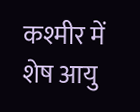कश्मीर में शेष आयु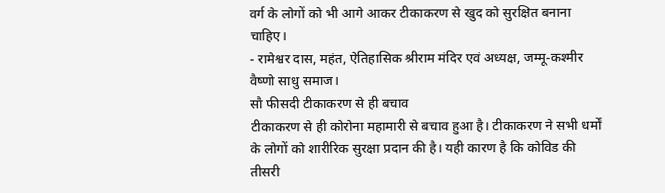वर्ग के लोगों को भी आगे आकर टीकाकरण से खुद को सुरक्षित बनाना चाहिए।
- रामेश्वर दास, महंत, ऐतिहासिक श्रीराम मंदिर एवं अध्यक्ष, जम्मू-कश्मीर वैष्णो साधु समाज।
सौ फीसदी टीकाकरण से ही बचाव
टीकाकरण से ही कोरोना महामारी से बचाव हुआ है। टीकाकरण ने सभी धर्मों के लोगों को शारीरिक सुरक्षा प्रदान की है। यही कारण है कि कोविड की तीसरी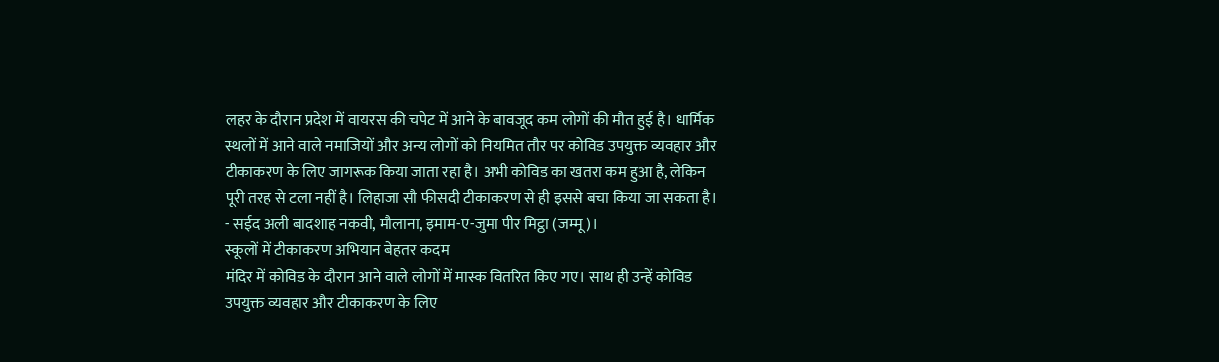लहर के दौरान प्रदेश में वायरस की चपेट में आने के बावजूद कम लोगों की मौत हुई है। धार्मिक स्थलों में आने वाले नमाजियों और अन्य लोगों को नियमित तौर पर कोविड उपयुक्त व्यवहार और टीकाकरण के लिए जागरूक किया जाता रहा है। अभी कोविड का खतरा कम हुआ है, लेकिन पूरी तरह से टला नहीं है। लिहाजा सौ फीसदी टीकाकरण से ही इससे बचा किया जा सकता है।
- सईद अली बादशाह नकवी, मौलाना, इमाम-ए-जुमा पीर मिट्ठा (जम्मू)।
स्कूलों में टीकाकरण अभियान बेहतर कदम
मंदिर में कोविड के दौरान आने वाले लोगों में मास्क वितरित किए गए। साथ ही उन्हें कोविड उपयुक्त व्यवहार और टीकाकरण के लिए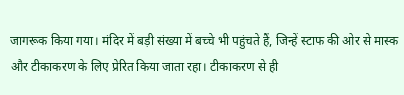जागरूक किया गया। मंदिर में बड़ी संख्या में बच्चे भी पहुंचते हैं, जिन्हें स्टाफ की ओर से मास्क और टीकाकरण के लिए प्रेरित किया जाता रहा। टीकाकरण से ही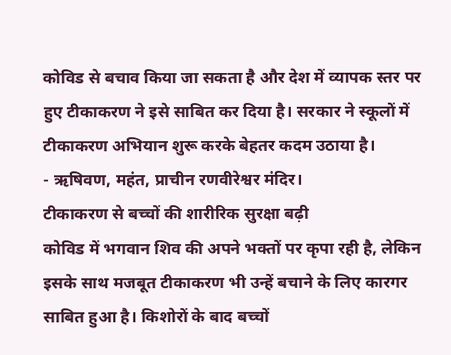कोविड से बचाव किया जा सकता है और देश में व्यापक स्तर पर हुए टीकाकरण ने इसे साबित कर दिया है। सरकार ने स्कूलों में टीकाकरण अभियान शुरू करके बेहतर कदम उठाया है।
- ऋषिवण, महंत, प्राचीन रणवीरेश्वर मंदिर।
टीकाकरण से बच्चों की शारीरिक सुरक्षा बढ़ी
कोविड में भगवान शिव की अपने भक्तों पर कृपा रही है, लेकिन इसके साथ मजबूत टीकाकरण भी उन्हें बचाने के लिए कारगर साबित हुआ है। किशोरों के बाद बच्चों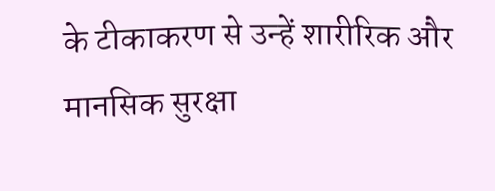के टीकाकरण से उन्हें शारीरिक और मानसिक सुरक्षा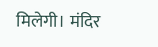मिलेगी। मंदिर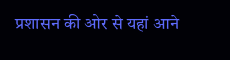प्रशासन की ओर से यहां आने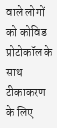वाले लोगों को कोविड प्रोटोकॉल के साथ टीकाकरण के लिए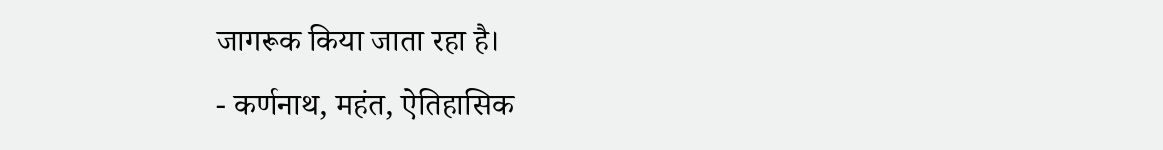जागरूक किया जाता रहा है।
- कर्णनाथ, महंत, ऐतिहासिक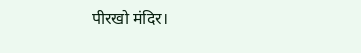पीरखो मंदिर।